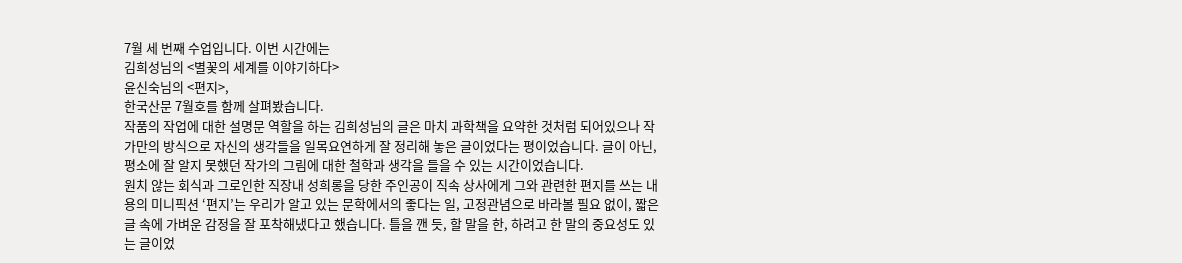7월 세 번째 수업입니다. 이번 시간에는
김희성님의 <별꽃의 세계를 이야기하다>
윤신숙님의 <편지>,
한국산문 7월호를 함께 살펴봤습니다.
작품의 작업에 대한 설명문 역할을 하는 김희성님의 글은 마치 과학책을 요약한 것처럼 되어있으나 작가만의 방식으로 자신의 생각들을 일목요연하게 잘 정리해 놓은 글이었다는 평이었습니다. 글이 아닌, 평소에 잘 알지 못했던 작가의 그림에 대한 철학과 생각을 들을 수 있는 시간이었습니다.
원치 않는 회식과 그로인한 직장내 성희롱을 당한 주인공이 직속 상사에게 그와 관련한 편지를 쓰는 내용의 미니픽션 ‘편지’는 우리가 알고 있는 문학에서의 좋다는 일, 고정관념으로 바라볼 필요 없이, 짧은 글 속에 가벼운 감정을 잘 포착해냈다고 했습니다. 틀을 깬 듯, 할 말을 한, 하려고 한 말의 중요성도 있는 글이었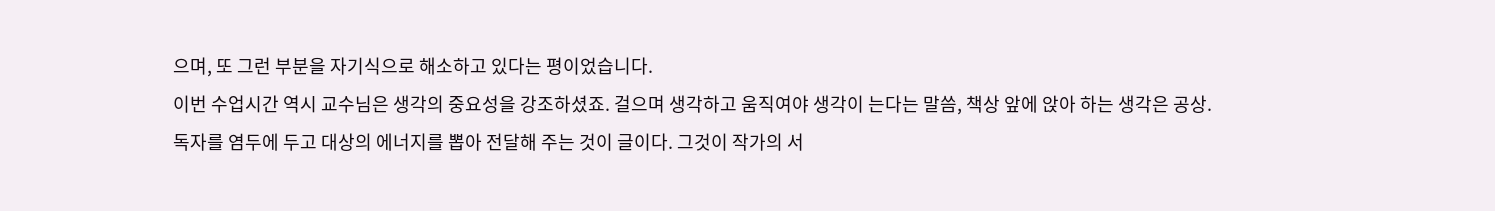으며, 또 그런 부분을 자기식으로 해소하고 있다는 평이었습니다.
이번 수업시간 역시 교수님은 생각의 중요성을 강조하셨죠. 걸으며 생각하고 움직여야 생각이 는다는 말씀, 책상 앞에 앉아 하는 생각은 공상.
독자를 염두에 두고 대상의 에너지를 뽑아 전달해 주는 것이 글이다. 그것이 작가의 서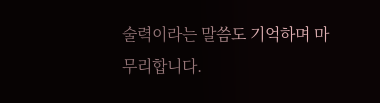술력이라는 말씀도 기억하며 마무리합니다.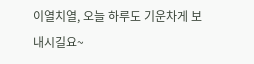이열치열, 오늘 하루도 기운차게 보내시길요~